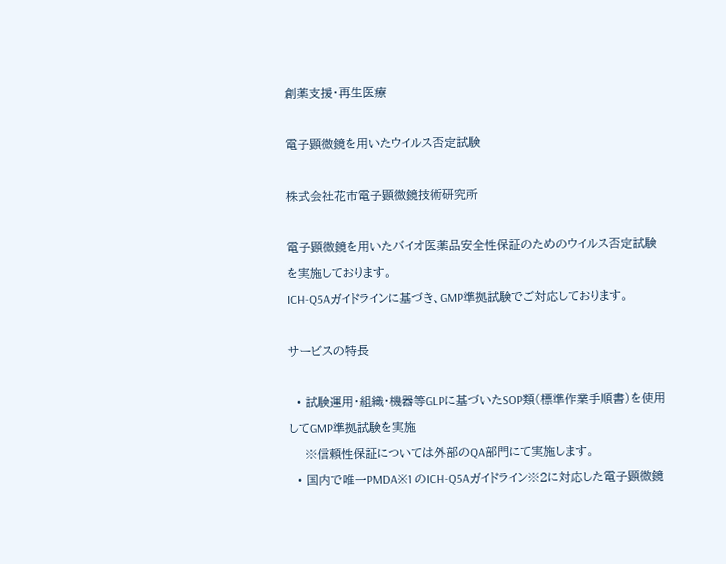創薬支援・再生医療

電子顕微鏡を用いたウイルス否定試験

株式会社花市電子顕微鏡技術研究所

電子顕微鏡を用いたバイオ医薬品安全性保証のためのウイルス否定試験を実施しております。
ICH-Q5Aガイドラインに基づき、GMP準拠試験でご対応しております。

サービスの特長

  • 試験運用・組織・機器等GLPに基づいたSOP類(標準作業手順書)を使用してGMP準拠試験を実施
    ※信頼性保証については外部のQA部門にて実施します。
  • 国内で唯一PMDA※1 のICH-Q5Aガイドライン※2に対応した電子顕微鏡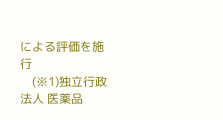による評価を施行
    (※1)独立行政法人 医薬品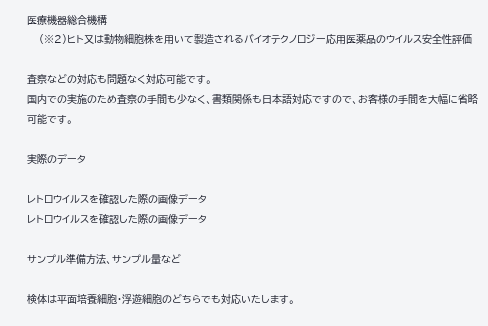医療機器総合機構
    (※2)ヒト又は動物細胞株を用いて製造されるバイオテクノロジー応用医薬品のウイルス安全性評価

査察などの対応も問題なく対応可能です。
国内での実施のため査察の手間も少なく、書類関係も日本語対応ですので、お客様の手間を大幅に省略可能です。

実際のデータ

レトロウイルスを確認した際の画像データ
レトロウイルスを確認した際の画像データ

サンプル準備方法、サンプル量など

検体は平面培養細胞・浮遊細胞のどちらでも対応いたします。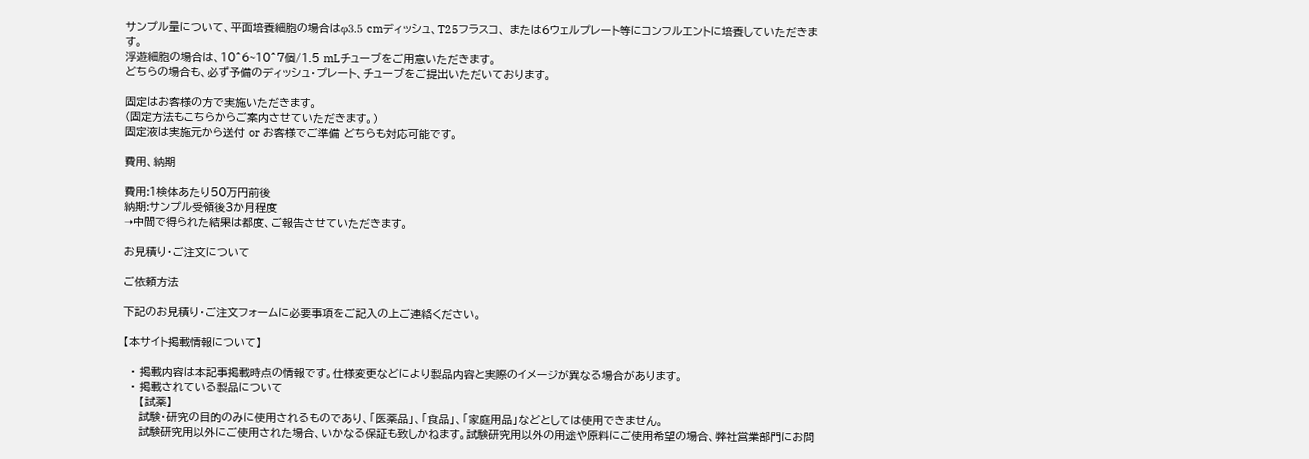サンプル量について、平面培養細胞の場合はφ3.5 cmディッシュ、T25フラスコ、 または6ウェルプレート等にコンフルエントに培養していただきます。
浮遊細胞の場合は、10^6~10^7個/1.5 mLチューブをご用意いただきます。
どちらの場合も、必ず予備のディッシュ・プレート、チューブをご提出いただいております。

固定はお客様の方で実施いただきます。
(固定方法もこちらからご案内させていただきます。)
固定液は実施元から送付 or お客様でご準備 どちらも対応可能です。

費用、納期

費用:1検体あたり50万円前後
納期:サンプル受領後3か月程度
➝中間で得られた結果は都度、ご報告させていただきます。

お見積り・ご注文について

ご依頼方法

下記のお見積り・ご注文フォームに必要事項をご記入の上ご連絡ください。

【本サイト掲載情報について】

  • 掲載内容は本記事掲載時点の情報です。仕様変更などにより製品内容と実際のイメージが異なる場合があります。
  • 掲載されている製品について
    【試薬】
    試験・研究の目的のみに使用されるものであり、「医薬品」、「食品」、「家庭用品」などとしては使用できません。
    試験研究用以外にご使用された場合、いかなる保証も致しかねます。試験研究用以外の用途や原料にご使用希望の場合、弊社営業部門にお問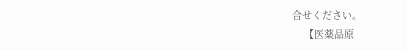合せください。
    【医薬品原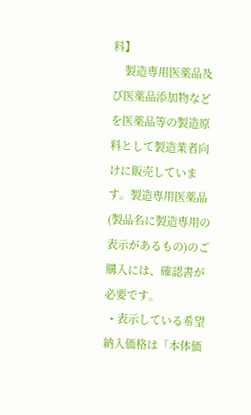料】
    製造専用医薬品及び医薬品添加物などを医薬品等の製造原料として製造業者向けに販売しています。製造専用医薬品(製品名に製造専用の表示があるもの)のご購入には、確認書が必要です。
  • 表示している希望納入価格は「本体価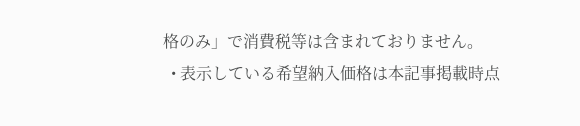格のみ」で消費税等は含まれておりません。
  • 表示している希望納入価格は本記事掲載時点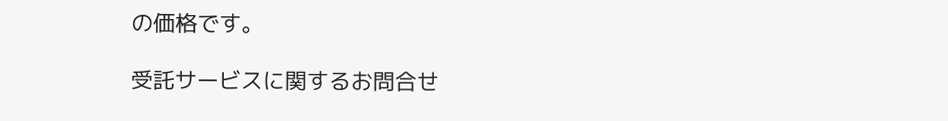の価格です。

受託サービスに関するお問合せ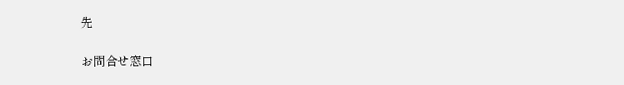先

お問合せ窓口